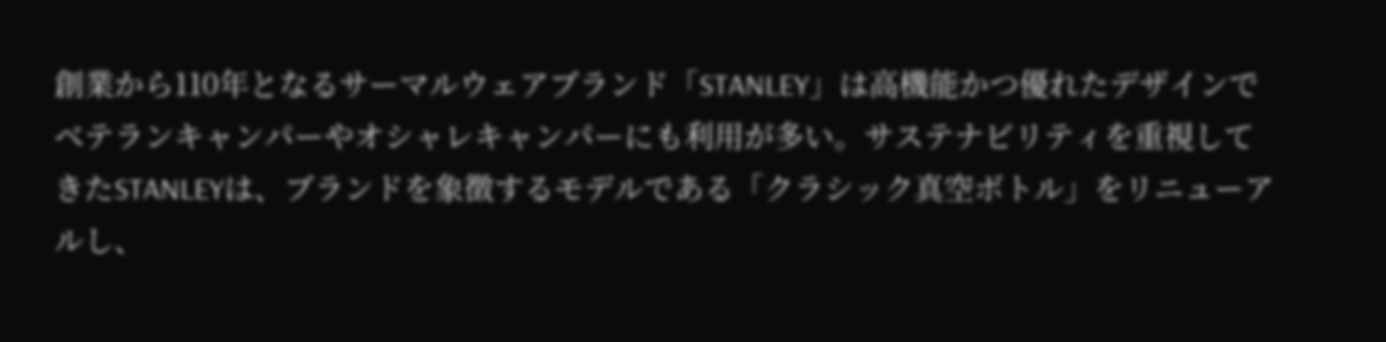創業から110年となるサーマルウェアブランド「STANLEY」は高機能かつ優れたデザインでベテランキャンパーやオシャレキャンパーにも利用が多い。サステナビリティを重視してきたSTANLEYは、ブランドを象徴するモデルである「クラシック真空ボトル」をリニューアルし、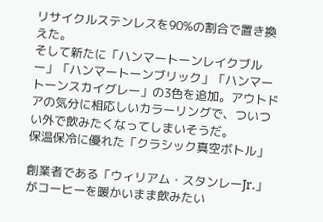リサイクルステンレスを90%の割合で置き換えた。
そして新たに「ハンマートーンレイクブルー」「ハンマートーンブリック」「ハンマートーンスカイグレー」の3色を追加。アウトドアの気分に相応しいカラーリングで、ついつい外で飲みたくなってしまいそうだ。
保温保冷に優れた「クラシック真空ボトル」

創業者である「ウィリアム・スタンレーJr.」がコーヒーを暖かいまま飲みたい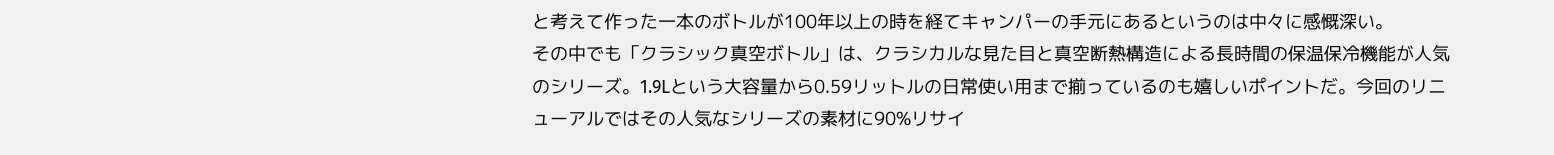と考えて作った一本のボトルが100年以上の時を経てキャンパーの手元にあるというのは中々に感慨深い。
その中でも「クラシック真空ボトル」は、クラシカルな見た目と真空断熱構造による長時間の保温保冷機能が人気のシリーズ。1.9Lという大容量から0.59リットルの日常使い用まで揃っているのも嬉しいポイントだ。今回のリニューアルではその人気なシリーズの素材に90%リサイ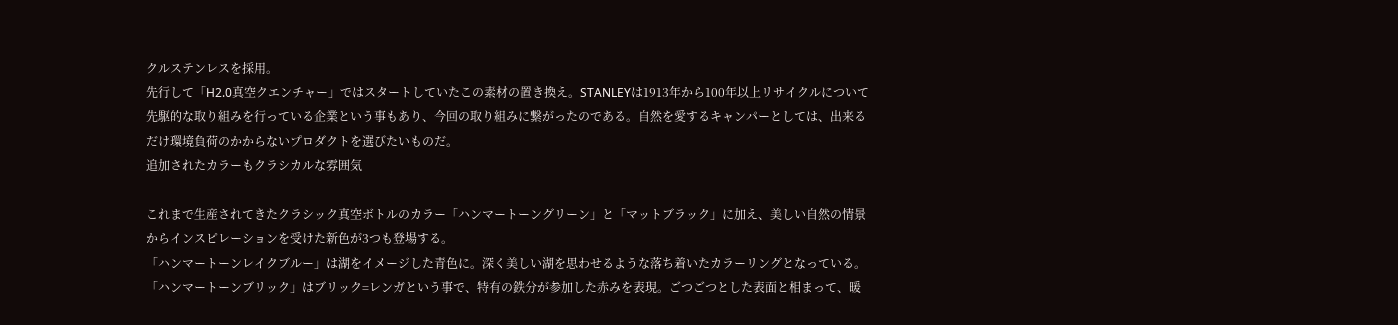クルステンレスを採用。
先行して「H2.0真空クエンチャー」ではスタートしていたこの素材の置き換え。STANLEYは1913年から100年以上リサイクルについて先駆的な取り組みを行っている企業という事もあり、今回の取り組みに繋がったのである。自然を愛するキャンパーとしては、出来るだけ環境負荷のかからないプロダクトを選びたいものだ。
追加されたカラーもクラシカルな雰囲気

これまで生産されてきたクラシック真空ボトルのカラー「ハンマートーングリーン」と「マットブラック」に加え、美しい自然の情景からインスピレーションを受けた新色が3つも登場する。
「ハンマートーンレイクブルー」は湖をイメージした青色に。深く美しい湖を思わせるような落ち着いたカラーリングとなっている。
「ハンマートーンブリック」はブリック=レンガという事で、特有の鉄分が参加した赤みを表現。ごつごつとした表面と相まって、暖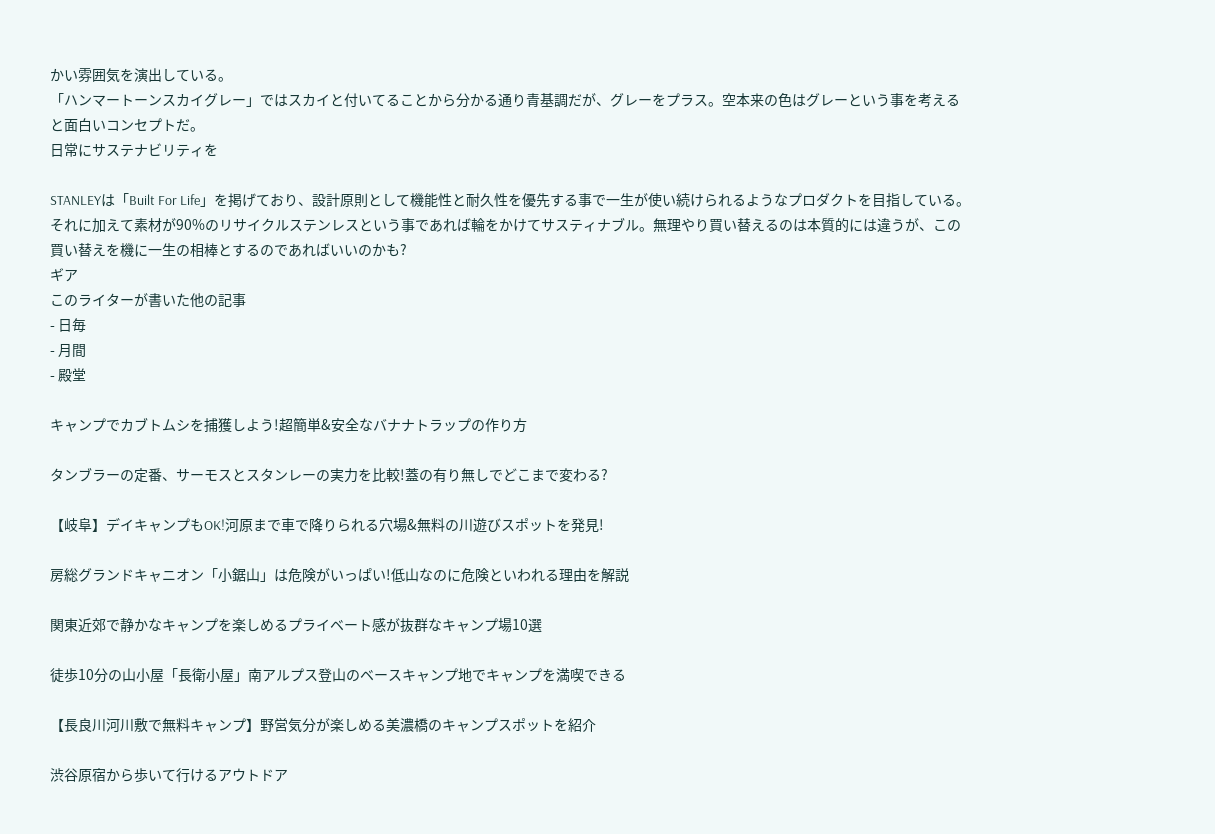かい雰囲気を演出している。
「ハンマートーンスカイグレー」ではスカイと付いてることから分かる通り青基調だが、グレーをプラス。空本来の色はグレーという事を考えると面白いコンセプトだ。
日常にサステナビリティを

STANLEYは「Built For Life」を掲げており、設計原則として機能性と耐久性を優先する事で一生が使い続けられるようなプロダクトを目指している。それに加えて素材が90%のリサイクルステンレスという事であれば輪をかけてサスティナブル。無理やり買い替えるのは本質的には違うが、この買い替えを機に一生の相棒とするのであればいいのかも?
ギア
このライターが書いた他の記事
- 日毎
- 月間
- 殿堂

キャンプでカブトムシを捕獲しよう!超簡単&安全なバナナトラップの作り方

タンブラーの定番、サーモスとスタンレーの実力を比較!蓋の有り無しでどこまで変わる?

【岐阜】デイキャンプもOK!河原まで車で降りられる穴場&無料の川遊びスポットを発見!

房総グランドキャニオン「小鋸山」は危険がいっぱい!低山なのに危険といわれる理由を解説

関東近郊で静かなキャンプを楽しめるプライベート感が抜群なキャンプ場10選

徒歩10分の山小屋「長衛小屋」南アルプス登山のベースキャンプ地でキャンプを満喫できる

【長良川河川敷で無料キャンプ】野営気分が楽しめる美濃橋のキャンプスポットを紹介

渋谷原宿から歩いて行けるアウトドア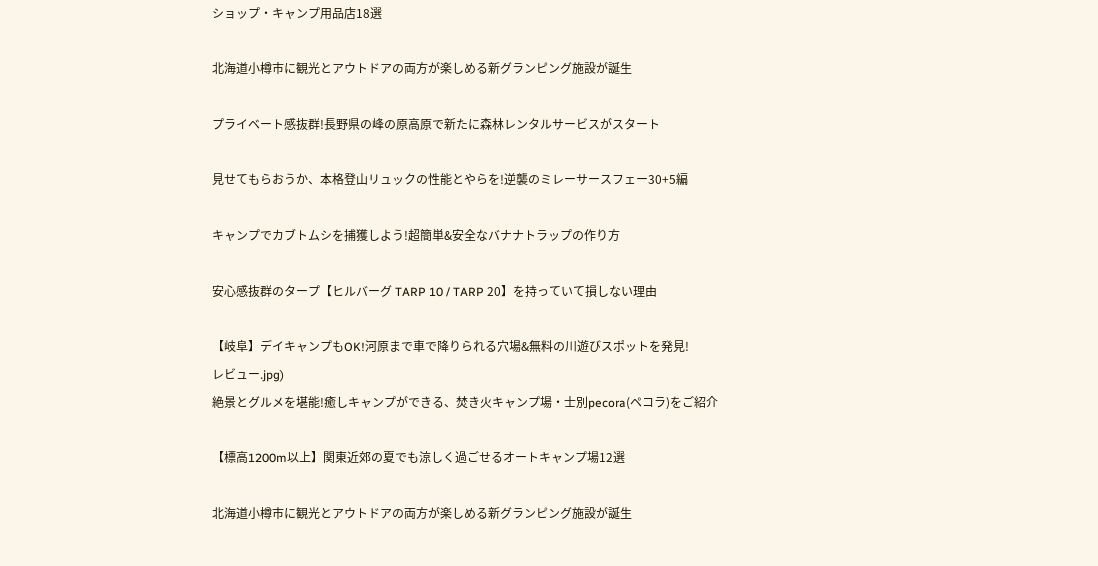ショップ・キャンプ用品店18選

北海道小樽市に観光とアウトドアの両方が楽しめる新グランピング施設が誕生

プライベート感抜群!長野県の峰の原高原で新たに森林レンタルサービスがスタート

見せてもらおうか、本格登山リュックの性能とやらを!逆襲のミレーサースフェー30+5編

キャンプでカブトムシを捕獲しよう!超簡単&安全なバナナトラップの作り方

安心感抜群のタープ【ヒルバーグ TARP 10 / TARP 20】を持っていて損しない理由

【岐阜】デイキャンプもOK!河原まで車で降りられる穴場&無料の川遊びスポットを発見!
レビュー.jpg)
絶景とグルメを堪能!癒しキャンプができる、焚き火キャンプ場・士別pecora(ペコラ)をご紹介

【標高1200m以上】関東近郊の夏でも涼しく過ごせるオートキャンプ場12選

北海道小樽市に観光とアウトドアの両方が楽しめる新グランピング施設が誕生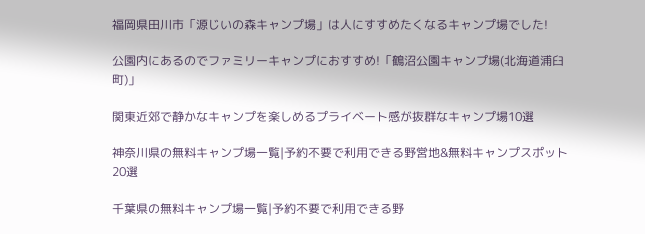福岡県田川市「源じいの森キャンプ場」は人にすすめたくなるキャンプ場でした!

公園内にあるのでファミリーキャンプにおすすめ!「鶴沼公園キャンプ場(北海道浦臼町)」

関東近郊で静かなキャンプを楽しめるプライベート感が抜群なキャンプ場10選

神奈川県の無料キャンプ場一覧|予約不要で利用できる野営地&無料キャンプスポット20選

千葉県の無料キャンプ場一覧|予約不要で利用できる野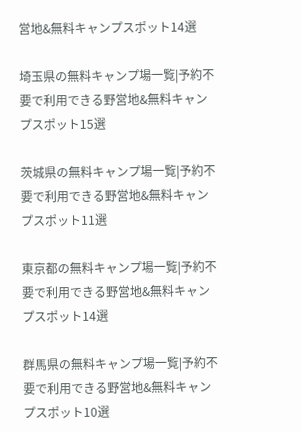営地&無料キャンプスポット14選

埼玉県の無料キャンプ場一覧|予約不要で利用できる野営地&無料キャンプスポット15選

茨城県の無料キャンプ場一覧|予約不要で利用できる野営地&無料キャンプスポット11選

東京都の無料キャンプ場一覧|予約不要で利用できる野営地&無料キャンプスポット14選

群馬県の無料キャンプ場一覧|予約不要で利用できる野営地&無料キャンプスポット10選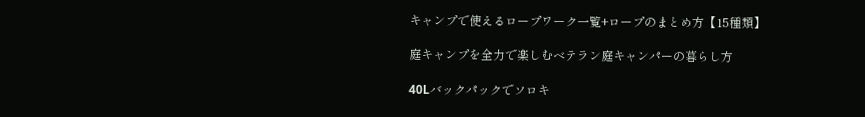キャンプで使えるロープワーク一覧+ロープのまとめ方【15種類】

庭キャンプを全力で楽しむベテラン庭キャンパーの暮らし方

40Lバックパックでソロキ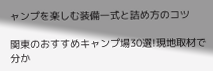ャンプを楽しむ装備一式と詰め方のコツ

関東のおすすめキャンプ場30選!現地取材で分か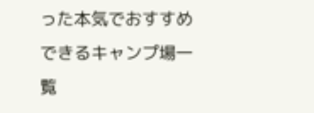った本気でおすすめできるキャンプ場一覧